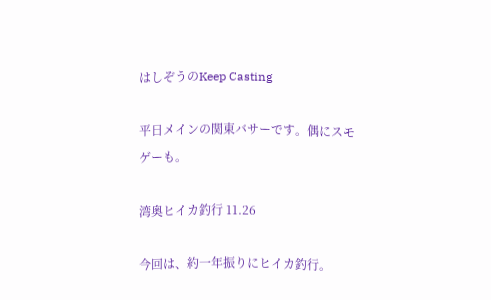はしぞうのKeep Casting

平日メインの関東バサーです。偶にスモゲーも。

湾奥ヒイカ釣行 11.26

今回は、約一年振りにヒイカ釣行。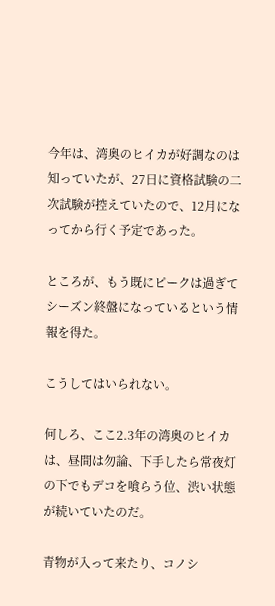今年は、湾奥のヒイカが好調なのは知っていたが、27日に資格試験の二次試験が控えていたので、12月になってから行く予定であった。

ところが、もう既にピークは過ぎてシーズン終盤になっているという情報を得た。

こうしてはいられない。

何しろ、ここ2.3年の湾奥のヒイカは、昼間は勿論、下手したら常夜灯の下でもデコを喰らう位、渋い状態が続いていたのだ。

青物が入って来たり、コノシ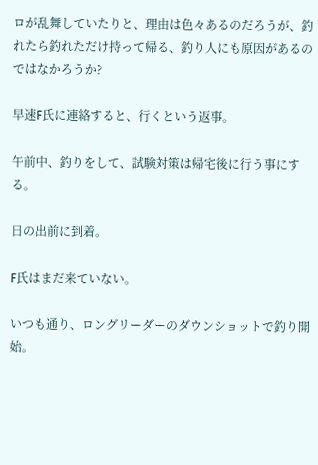ロが乱舞していたりと、理由は色々あるのだろうが、釣れたら釣れただけ持って帰る、釣り人にも原因があるのではなかろうか?

早速F氏に連絡すると、行くという返事。

午前中、釣りをして、試験対策は帰宅後に行う事にする。

日の出前に到着。

F氏はまだ来ていない。

いつも通り、ロングリーダーのダウンショットで釣り開始。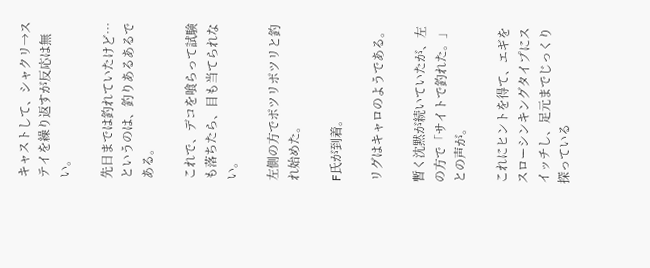キャストして、シャクリ→ステイを繰り返すが反応は無い。

先日までは釣れていたけど…というのは、釣りあるあるである。

これで、デコを喰らって試験も落ちたら、目も当てられない。

左側の方でポツリポツリと釣れ始めた。

F氏が到着。

リグはキャロのようである。

暫く沈黙が続いていたが、左の方で「サイトで釣れた。」との声が。

これにヒントを得て、エギをスローシンキングタイプにスイッチし、足元までじっくり探っている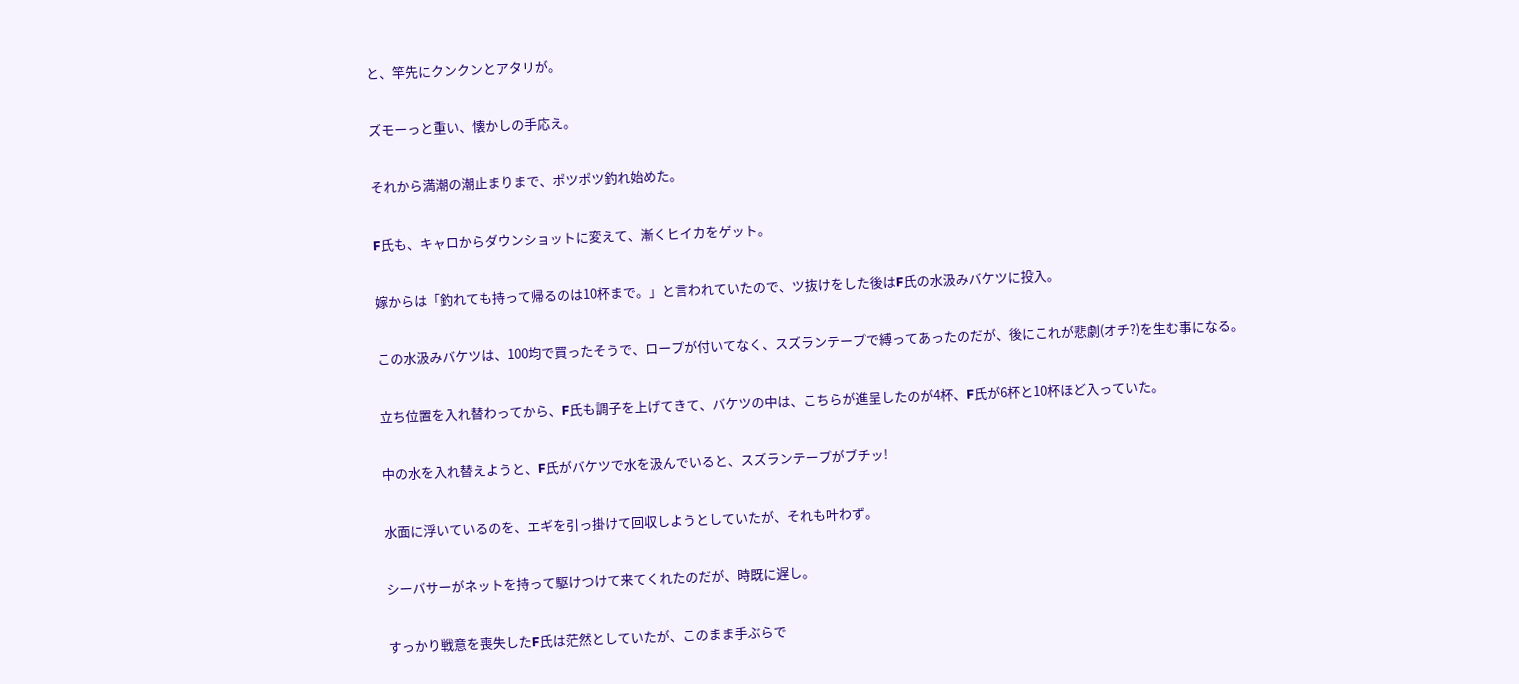と、竿先にクンクンとアタリが。

ズモーっと重い、懐かしの手応え。

それから満潮の潮止まりまで、ポツポツ釣れ始めた。

F氏も、キャロからダウンショットに変えて、漸くヒイカをゲット。

嫁からは「釣れても持って帰るのは10杯まで。」と言われていたので、ツ抜けをした後はF氏の水汲みバケツに投入。

この水汲みバケツは、100均で買ったそうで、ロープが付いてなく、スズランテープで縛ってあったのだが、後にこれが悲劇(オチ?)を生む事になる。

立ち位置を入れ替わってから、F氏も調子を上げてきて、バケツの中は、こちらが進呈したのが4杯、F氏が6杯と10杯ほど入っていた。

中の水を入れ替えようと、F氏がバケツで水を汲んでいると、スズランテープがブチッ!

水面に浮いているのを、エギを引っ掛けて回収しようとしていたが、それも叶わず。

シーバサーがネットを持って駆けつけて来てくれたのだが、時既に遅し。

すっかり戦意を喪失したF氏は茫然としていたが、このまま手ぶらで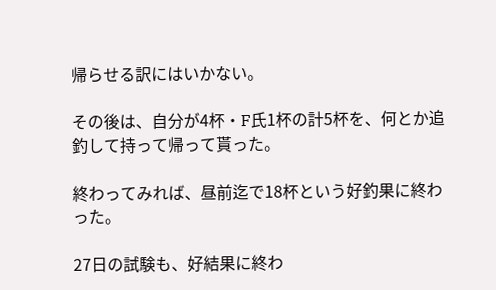帰らせる訳にはいかない。

その後は、自分が4杯・F氏1杯の計5杯を、何とか追釣して持って帰って貰った。

終わってみれば、昼前迄で18杯という好釣果に終わった。

27日の試験も、好結果に終わ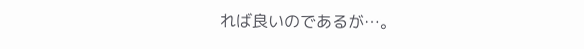れば良いのであるが…。